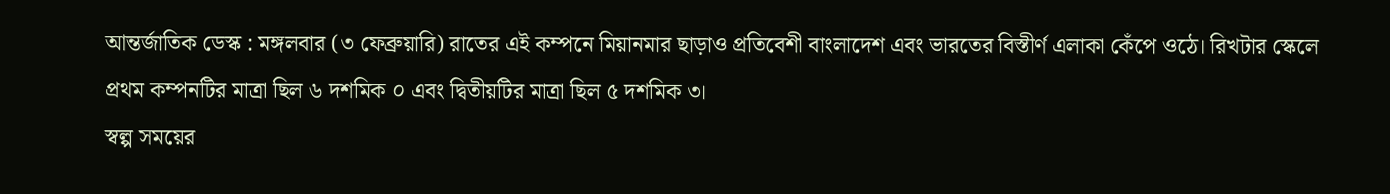আন্তর্জাতিক ডেস্ক : মঙ্গলবার (৩ ফেব্রুয়ারি) রাতের এই কম্পনে মিয়ানমার ছাড়াও প্রতিবেশী বাংলাদেশ এবং ভারতের বিস্তীর্ণ এলাকা কেঁপে ওঠে। রিখটার স্কেলে প্রথম কম্পনটির মাত্রা ছিল ৬ দশমিক ০ এবং দ্বিতীয়টির মাত্রা ছিল ৫ দশমিক ৩।
স্বল্প সময়ের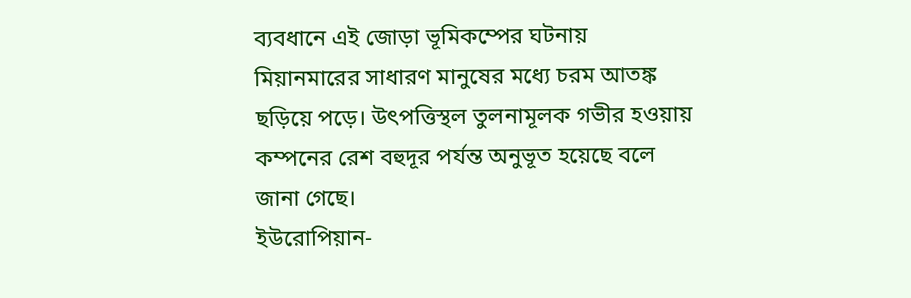ব্যবধানে এই জোড়া ভূমিকম্পের ঘটনায় মিয়ানমারের সাধারণ মানুষের মধ্যে চরম আতঙ্ক ছড়িয়ে পড়ে। উৎপত্তিস্থল তুলনামূলক গভীর হওয়ায় কম্পনের রেশ বহুদূর পর্যন্ত অনুভূত হয়েছে বলে জানা গেছে।
ইউরোপিয়ান-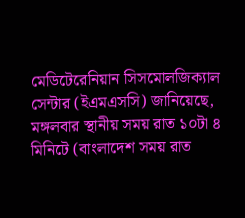মেডিটেরেনিয়ান সিসমোলজিক্যাল সেন্টার (ইএমএসসি) জানিয়েছে, মঙ্গলবার স্থানীয় সময় রাত ১০টা ৪ মিনিটে (বাংলাদেশ সময় রাত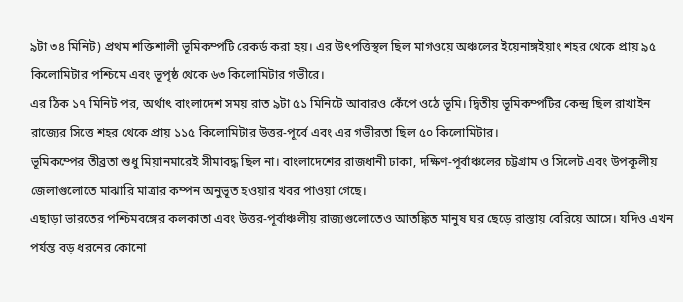৯টা ৩৪ মিনিট) প্রথম শক্তিশালী ভূমিকম্পটি রেকর্ড করা হয়। এর উৎপত্তিস্থল ছিল মাগওয়ে অঞ্চলের ইয়েনাঙ্গইয়াং শহর থেকে প্রায় ৯৫ কিলোমিটার পশ্চিমে এবং ভূপৃষ্ঠ থেকে ৬৩ কিলোমিটার গভীরে।
এর ঠিক ১৭ মিনিট পর, অর্থাৎ বাংলাদেশ সময় রাত ৯টা ৫১ মিনিটে আবারও কেঁপে ওঠে ভূমি। দ্বিতীয় ভূমিকম্পটির কেন্দ্র ছিল রাখাইন রাজ্যের সিত্তে শহর থেকে প্রায় ১১৫ কিলোমিটার উত্তর-পূর্বে এবং এর গভীরতা ছিল ৫০ কিলোমিটার।
ভূমিকম্পের তীব্রতা শুধু মিয়ানমারেই সীমাবদ্ধ ছিল না। বাংলাদেশের রাজধানী ঢাকা, দক্ষিণ-পূর্বাঞ্চলের চট্টগ্রাম ও সিলেট এবং উপকূলীয় জেলাগুলোতে মাঝারি মাত্রার কম্পন অনুভূত হওয়ার খবর পাওয়া গেছে।
এছাড়া ভারতের পশ্চিমবঙ্গের কলকাতা এবং উত্তর-পূর্বাঞ্চলীয় রাজ্যগুলোতেও আতঙ্কিত মানুষ ঘর ছেড়ে রাস্তায় বেরিয়ে আসে। যদিও এখন পর্যন্ত বড় ধরনের কোনো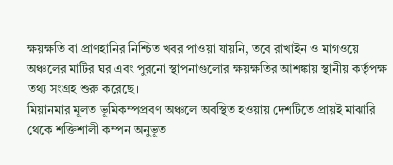ক্ষয়ক্ষতি বা প্রাণহানির নিশ্চিত খবর পাওয়া যায়নি, তবে রাখাইন ও মাগওয়ে অঞ্চলের মাটির ঘর এবং পুরনো স্থাপনাগুলোর ক্ষয়ক্ষতির আশঙ্কায় স্থানীয় কর্তৃপক্ষ তথ্য সংগ্রহ শুরু করেছে।
মিয়ানমার মূলত ভূমিকম্পপ্রবণ অঞ্চলে অবস্থিত হওয়ায় দেশটিতে প্রায়ই মাঝারি থেকে শক্তিশালী কম্পন অনুভূত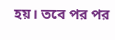হয়। তবে পর পর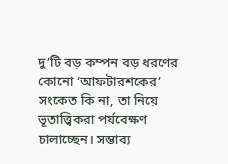দু’টি বড় কম্পন বড় ধরণের কোনো ‘আফটারশকের’ সংকেত কি না, তা নিয়ে ভূতাত্ত্বিকরা পর্যবেক্ষণ চালাচ্ছেন। সম্ভাব্য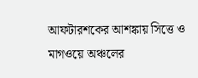আফটারশকের আশঙ্কায় সিত্তে ও মাগওয়ে অঞ্চলের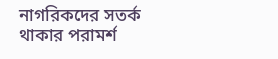নাগরিকদের সতর্ক থাকার পরামর্শ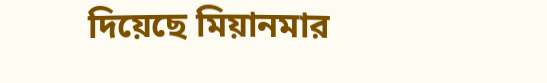দিয়েছে মিয়ানমার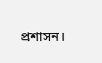প্রশাসন।